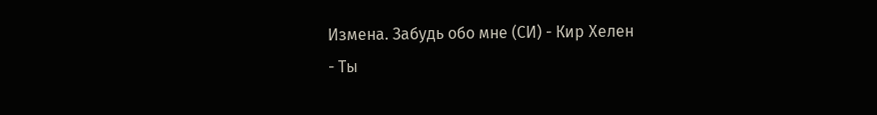Измена. Забудь обо мне (СИ) - Кир Хелен
- Ты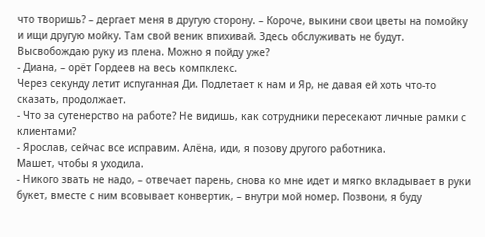что творишь? – дергает меня в другую сторону. – Короче, выкини свои цветы на помойку и ищи другую мойку. Там свой веник впихивай. Здесь обслуживать не будут.
Высвобождаю руку из плена. Можно я пойду уже?
- Диана, – орёт Гордеев на весь компклекс.
Через секунду летит испуганная Ди. Подлетает к нам и Яр, не давая ей хоть что-то сказать, продолжает.
- Что за сутенерство на работе? Не видишь, как сотрудники пересекают личные рамки с клиентами?
- Ярослав, сейчас все исправим. Алёна, иди, я позову другого работника.
Машет, чтобы я уходила.
- Никого звать не надо, – отвечает парень, снова ко мне идет и мягко вкладывает в руки букет, вместе с ним всовывает конвертик, – внутри мой номер. Позвони, я буду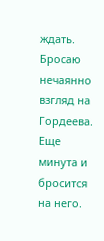ждать.
Бросаю нечаянно взгляд на Гордеева. Еще минута и бросится на него.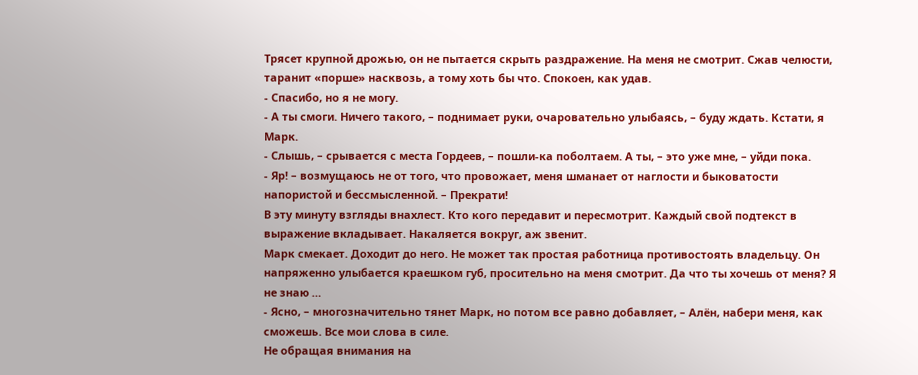Трясет крупной дрожью, он не пытается скрыть раздражение. На меня не смотрит. Сжав челюсти, таранит «порше» насквозь, а тому хоть бы что. Спокоен, как удав.
- Спасибо, но я не могу.
- А ты смоги. Ничего такого, – поднимает руки, очаровательно улыбаясь, – буду ждать. Кстати, я Марк.
- Слышь, – срывается с места Гордеев, – пошли-ка поболтаем. А ты, – это уже мне, – уйди пока.
- Яр! – возмущаюсь не от того, что провожает, меня шманает от наглости и быковатости напористой и бессмысленной. – Прекрати!
В эту минуту взгляды внахлест. Кто кого передавит и пересмотрит. Каждый свой подтекст в выражение вкладывает. Накаляется вокруг, аж звенит.
Марк смекает. Доходит до него. Не может так простая работница противостоять владельцу. Он напряженно улыбается краешком губ, просительно на меня смотрит. Да что ты хочешь от меня? Я не знаю …
- Ясно, – многозначительно тянет Марк, но потом все равно добавляет, – Алён, набери меня, как сможешь. Все мои слова в силе.
Не обращая внимания на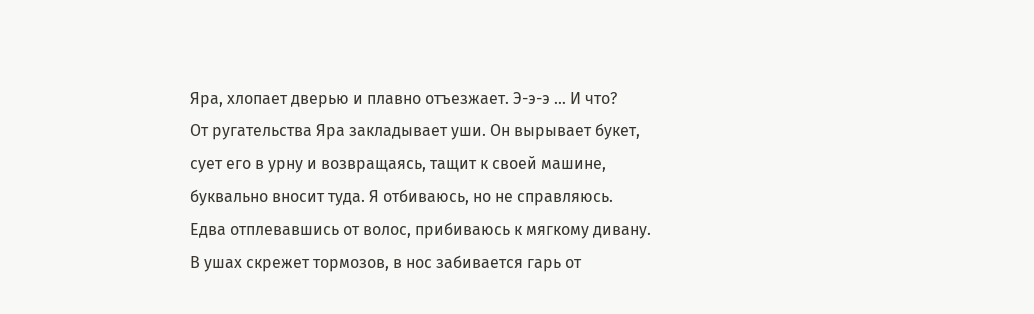Яра, хлопает дверью и плавно отъезжает. Э-э-э … И что?
От ругательства Яра закладывает уши. Он вырывает букет, сует его в урну и возвращаясь, тащит к своей машине, буквально вносит туда. Я отбиваюсь, но не справляюсь.
Едва отплевавшись от волос, прибиваюсь к мягкому дивану. В ушах скрежет тормозов, в нос забивается гарь от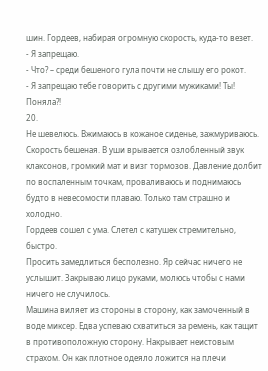шин. Гордеев, набирая огромную скорость, куда-то везет.
- Я запрещаю.
- Что? – среди бешеного гула почти не слышу его рокот.
- Я запрещаю тебе говорить с другими мужиками! Ты! Поняла?!
20.
Не шевелюсь. Вжимаюсь в кожаное сиденье, зажмуриваюсь. Скорость бешеная. В уши врывается озлобленный звук клаксонов, громкий мат и визг тормозов. Давление долбит по воспаленным точкам, проваливаюсь и поднимаюсь будто в невесомости плаваю. Только там страшно и холодно.
Гордеев сошел с ума. Слетел с катушек стремительно, быстро.
Просить замедлиться бесполезно. Яр сейчас ничего не услышит. Закрываю лицо руками, молюсь чтобы с нами ничего не случилось.
Машина виляет из стороны в сторону, как замоченный в воде миксер. Едва успеваю схватиться за ремень, как тащит в противоположную сторону. Накрывает неистовым страхом. Он как плотное одеяло ложится на плечи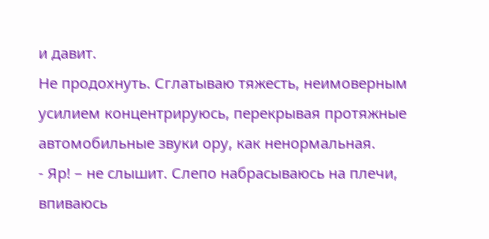и давит.
Не продохнуть. Сглатываю тяжесть, неимоверным усилием концентрируюсь, перекрывая протяжные автомобильные звуки ору, как ненормальная.
- Яр! – не слышит. Слепо набрасываюсь на плечи, впиваюсь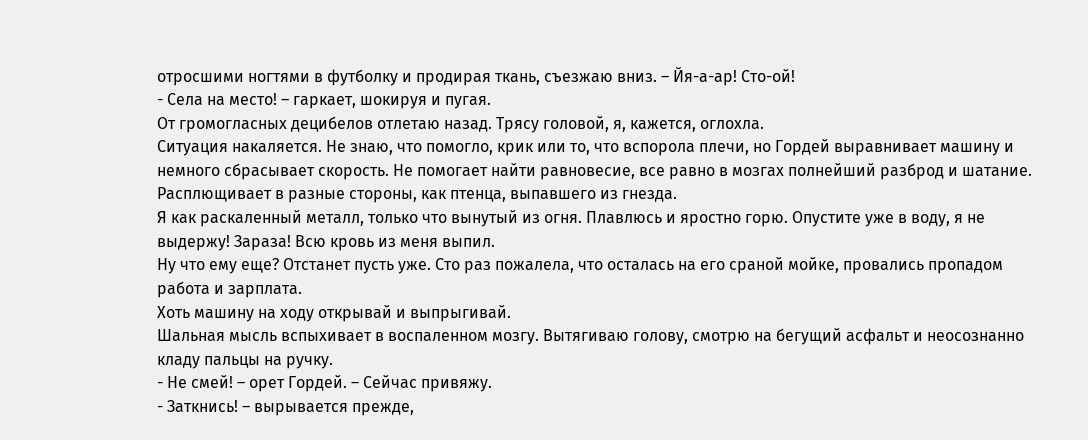отросшими ногтями в футболку и продирая ткань, съезжаю вниз. – Йя-а-ар! Сто-ой!
- Села на место! – гаркает, шокируя и пугая.
От громогласных децибелов отлетаю назад. Трясу головой, я, кажется, оглохла.
Ситуация накаляется. Не знаю, что помогло, крик или то, что вспорола плечи, но Гордей выравнивает машину и немного сбрасывает скорость. Не помогает найти равновесие, все равно в мозгах полнейший разброд и шатание. Расплющивает в разные стороны, как птенца, выпавшего из гнезда.
Я как раскаленный металл, только что вынутый из огня. Плавлюсь и яростно горю. Опустите уже в воду, я не выдержу! Зараза! Всю кровь из меня выпил.
Ну что ему еще? Отстанет пусть уже. Сто раз пожалела, что осталась на его сраной мойке, провались пропадом работа и зарплата.
Хоть машину на ходу открывай и выпрыгивай.
Шальная мысль вспыхивает в воспаленном мозгу. Вытягиваю голову, смотрю на бегущий асфальт и неосознанно кладу пальцы на ручку.
- Не смей! – орет Гордей. – Сейчас привяжу.
- Заткнись! – вырывается прежде,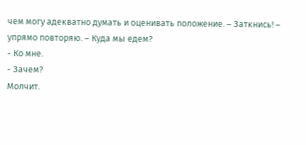чем могу адекватно думать и оценивать положение. – Заткнись! – упрямо повторяю. – Куда мы едем?
- Ко мне.
- Зачем?
Молчит.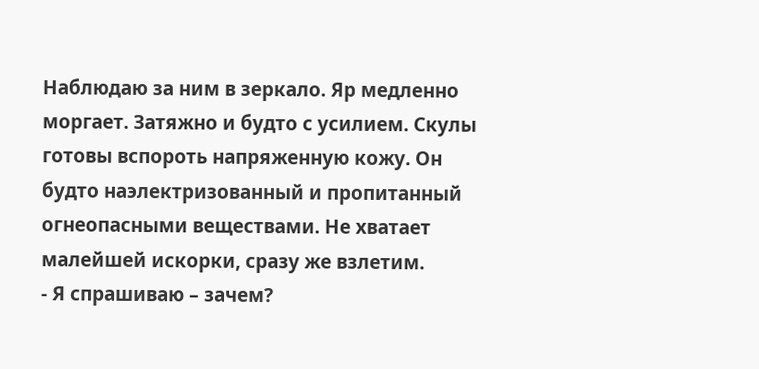Наблюдаю за ним в зеркало. Яр медленно моргает. Затяжно и будто с усилием. Скулы готовы вспороть напряженную кожу. Он будто наэлектризованный и пропитанный огнеопасными веществами. Не хватает малейшей искорки, сразу же взлетим.
- Я спрашиваю – зачем?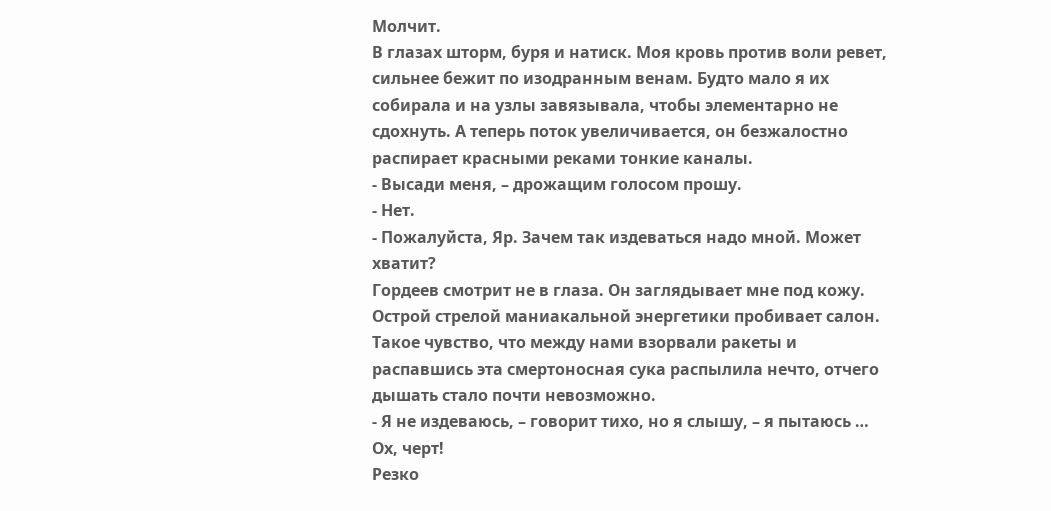Молчит.
В глазах шторм, буря и натиск. Моя кровь против воли ревет, сильнее бежит по изодранным венам. Будто мало я их собирала и на узлы завязывала, чтобы элементарно не сдохнуть. А теперь поток увеличивается, он безжалостно распирает красными реками тонкие каналы.
- Высади меня, – дрожащим голосом прошу.
- Нет.
- Пожалуйста, Яр. Зачем так издеваться надо мной. Может хватит?
Гордеев смотрит не в глаза. Он заглядывает мне под кожу.
Острой стрелой маниакальной энергетики пробивает салон. Такое чувство, что между нами взорвали ракеты и распавшись эта смертоносная сука распылила нечто, отчего дышать стало почти невозможно.
- Я не издеваюсь, – говорит тихо, но я слышу, – я пытаюсь … Ох, черт!
Резко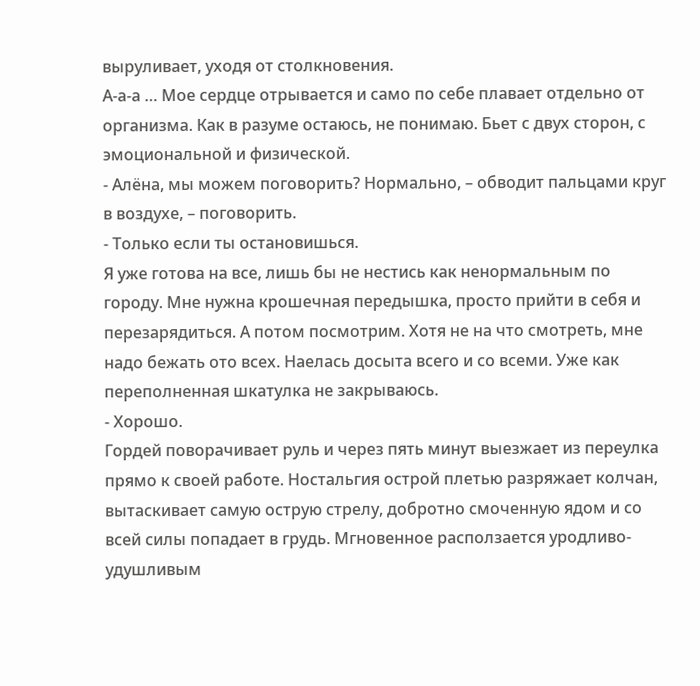выруливает, уходя от столкновения.
А-а-а … Мое сердце отрывается и само по себе плавает отдельно от организма. Как в разуме остаюсь, не понимаю. Бьет с двух сторон, с эмоциональной и физической.
- Алёна, мы можем поговорить? Нормально, – обводит пальцами круг в воздухе, – поговорить.
- Только если ты остановишься.
Я уже готова на все, лишь бы не нестись как ненормальным по городу. Мне нужна крошечная передышка, просто прийти в себя и перезарядиться. А потом посмотрим. Хотя не на что смотреть, мне надо бежать ото всех. Наелась досыта всего и со всеми. Уже как переполненная шкатулка не закрываюсь.
- Хорошо.
Гордей поворачивает руль и через пять минут выезжает из переулка прямо к своей работе. Ностальгия острой плетью разряжает колчан, вытаскивает самую острую стрелу, добротно смоченную ядом и со всей силы попадает в грудь. Мгновенное расползается уродливо-удушливым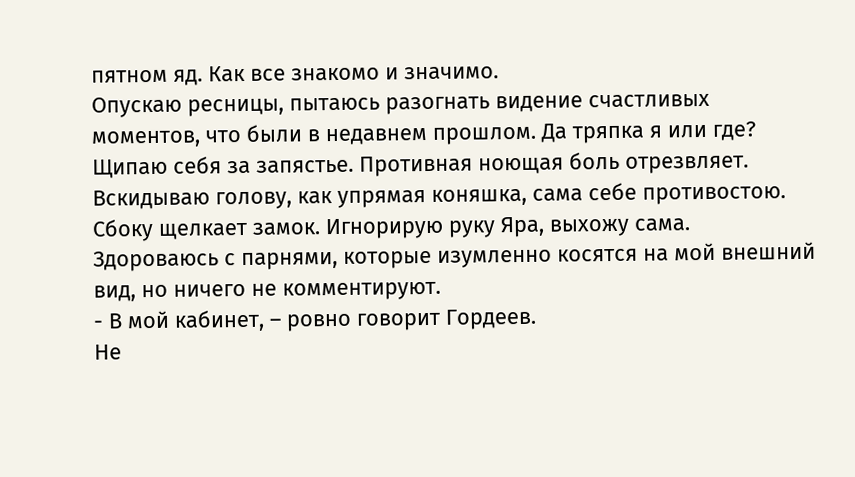пятном яд. Как все знакомо и значимо.
Опускаю ресницы, пытаюсь разогнать видение счастливых моментов, что были в недавнем прошлом. Да тряпка я или где? Щипаю себя за запястье. Противная ноющая боль отрезвляет. Вскидываю голову, как упрямая коняшка, сама себе противостою.
Сбоку щелкает замок. Игнорирую руку Яра, выхожу сама. Здороваюсь с парнями, которые изумленно косятся на мой внешний вид, но ничего не комментируют.
- В мой кабинет, – ровно говорит Гордеев.
Не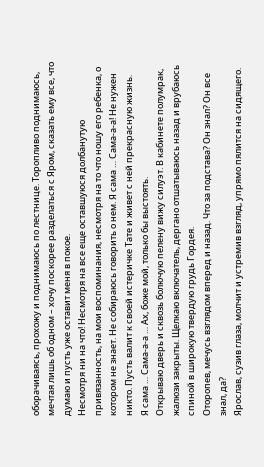оборачиваясь, прохожу и поднимаюсь по лестнице. Торопливо поднимаюсь, мечтая лишь об одном – хочу поскорее разделаться с Яром, сказать ему все, что думаю и пусть уже оставит меня в покое.
Несмотря ни на что! Несмотря на все еще оставшуюся долбанутую привязанность, на мои воспоминания, несмотря на то что ношу его ребенка, о котором не знает. Не собираюсь говорить о нем. Я сама … Сама-а-а! Не нужен никто. Пусть валит к своей истеричке Тате и живет с ней прекрасную жизнь.
Я сама … Сама-а-а … Ах, боже мой, только бы выстоять.
Открываю дверь и сквозь болючую пелену вижу силуэт. В кабинете полумрак, жалюзи закрыты. Щелкаю включатель, дергано отшатываюсь назад и врубаюсь спиной в широкую твердую грудь Гордея.
Оторопев, мечусь взглядом вперед и назад. Что за подстава? Он знал? Он все знал, да?
Ярослав, сузив глаза, молчит и устремив взгляд, упрямо пялится на сидящего.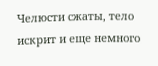Челюсти сжаты, тело искрит и еще немного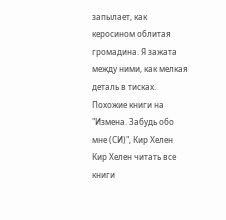запылает, как керосином облитая громадина. Я зажата между ними, как мелкая деталь в тисках.
Похожие книги на "Измена. Забудь обо мне (СИ)", Кир Хелен
Кир Хелен читать все книги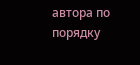автора по порядку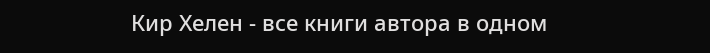Кир Хелен - все книги автора в одном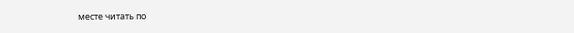месте читать по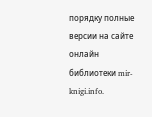порядку полные версии на сайте онлайн библиотеки mir-knigi.info.